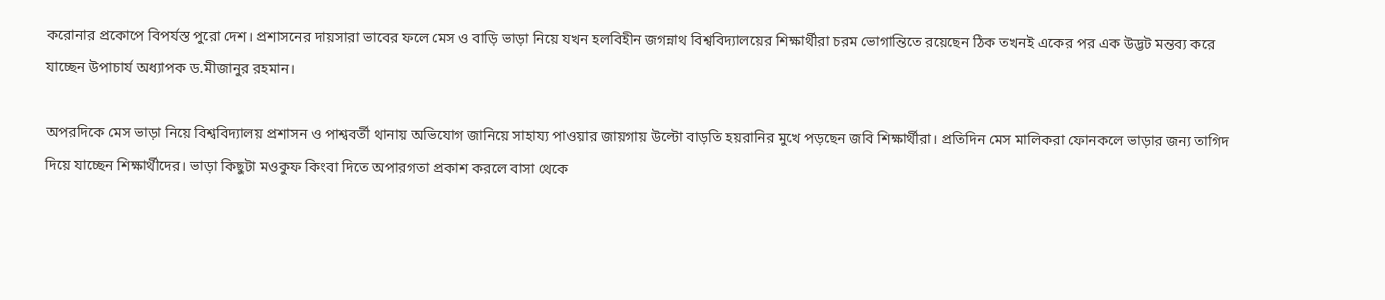করোনার প্রকোপে বিপর্যস্ত পুরো দেশ। প্রশাসনের দায়সারা ভাবের ফলে মেস ও বাড়ি ভাড়া নিয়ে যখন হলবিহীন জগন্নাথ বিশ্ববিদ্যালয়ের শিক্ষার্থীরা চরম ভোগান্তিতে রয়েছেন ঠিক তখনই একের পর এক উদ্ভট মন্তব্য করে যাচ্ছেন উপাচার্য অধ্যাপক ড.মীজানুর রহমান।

অপরদিকে মেস ভাড়া নিয়ে বিশ্ববিদ্যালয় প্রশাসন ও পাশ্ববর্তী থানায় অভিযোগ জানিয়ে সাহায্য পাওয়ার জায়গায় উল্টো বাড়তি হয়রানির মুখে পড়ছেন জবি শিক্ষার্থীরা। প্রতিদিন মেস মালিকরা ফোনকলে ভাড়ার জন্য তাগিদ দিয়ে যাচ্ছেন শিক্ষার্থীদের। ভাড়া কিছুটা মওকুফ কিংবা দিতে অপারগতা প্রকাশ করলে বাসা থেকে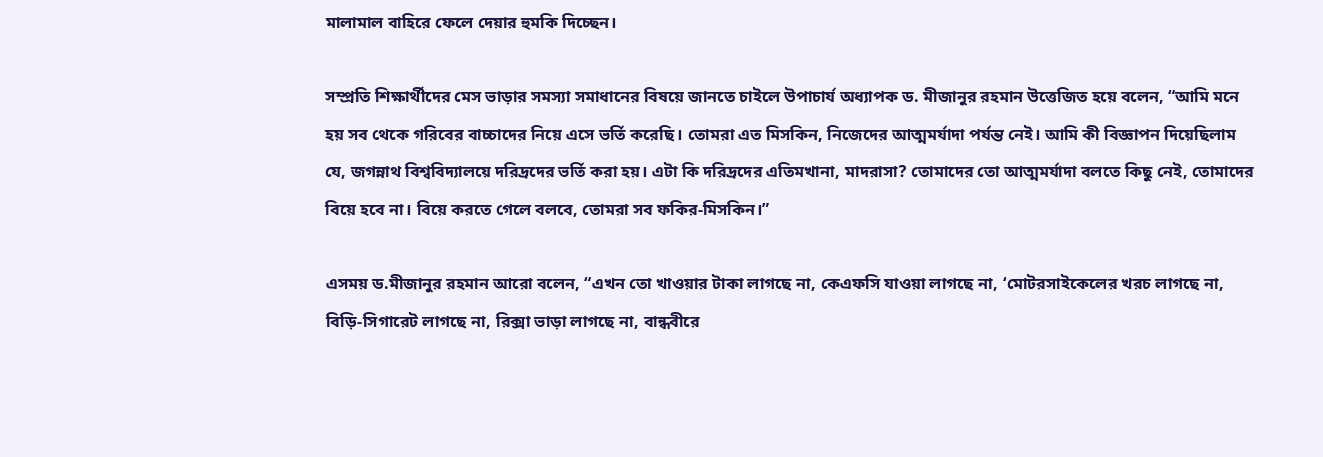মালামাল বাহিরে ফেলে দেয়ার হুমকি দিচ্ছেন।

সম্প্রতি শিক্ষার্থীদের মেস ভাড়ার সমস্যা সমাধানের বিষয়ে জানতে চাইলে উপাচার্য অধ্যাপক ড. মীজানুর রহমান উত্তেজিত হয়ে বলেন, “আমি মনে হয় সব থেকে গরিবের বাচ্চাদের নিয়ে এসে ভর্তি করেছি। তোমরা এত মিসকিন, নিজেদের আত্মমর্যাদা পর্যন্ত নেই। আমি কী বিজ্ঞাপন দিয়েছিলাম যে, জগন্নাথ বিশ্ববিদ্যালয়ে দরিদ্রদের ভর্তি করা হয়। এটা কি দরিদ্রদের এতিমখানা, মাদরাসা? তোমাদের তো আত্মমর্যাদা বলতে কিছু নেই, তোমাদের বিয়ে হবে না। বিয়ে করতে গেলে বলবে, তোমরা সব ফকির-মিসকিন।”

এসময় ড.মীজানুর রহমান আরো বলেন, “এখন তো খাওয়ার টাকা লাগছে না, কেএফসি যাওয়া লাগছে না, ‘মোটরসাইকেলের খরচ লাগছে না, বিড়ি-সিগারেট লাগছে না, রিক্সা ভাড়া লাগছে না, বান্ধবীরে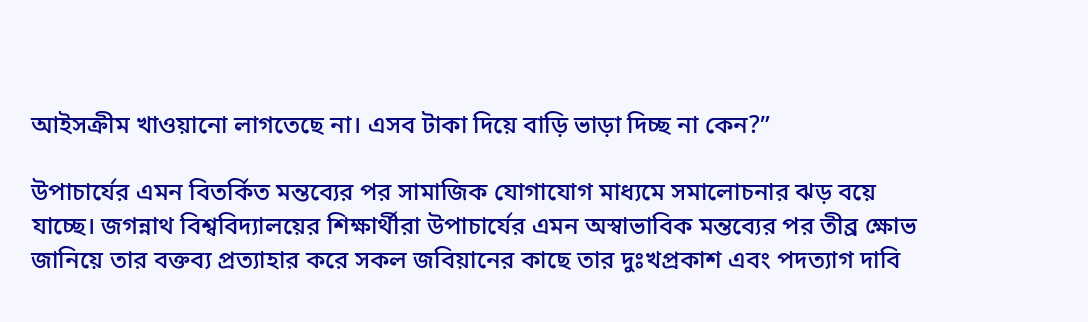আইসক্রীম খাওয়ানো লাগতেছে না। এসব টাকা দিয়ে বাড়ি ভাড়া দিচ্ছ না কেন?”

উপাচার্যের এমন বিতর্কিত মন্তব্যের পর সামাজিক যোগাযোগ মাধ্যমে সমালোচনার ঝড় বয়ে যাচ্ছে। জগন্নাথ বিশ্ববিদ্যালয়ের শিক্ষার্থীরা উপাচার্যের এমন অস্বাভাবিক মন্তব্যের পর তীব্র ক্ষোভ জানিয়ে তার বক্তব্য প্রত্যাহার করে সকল জবিয়ানের কাছে তার দুঃখপ্রকাশ এবং পদত্যাগ দাবি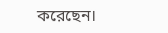করেছেন।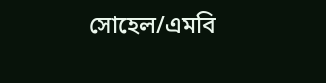সোহেল/এমবি